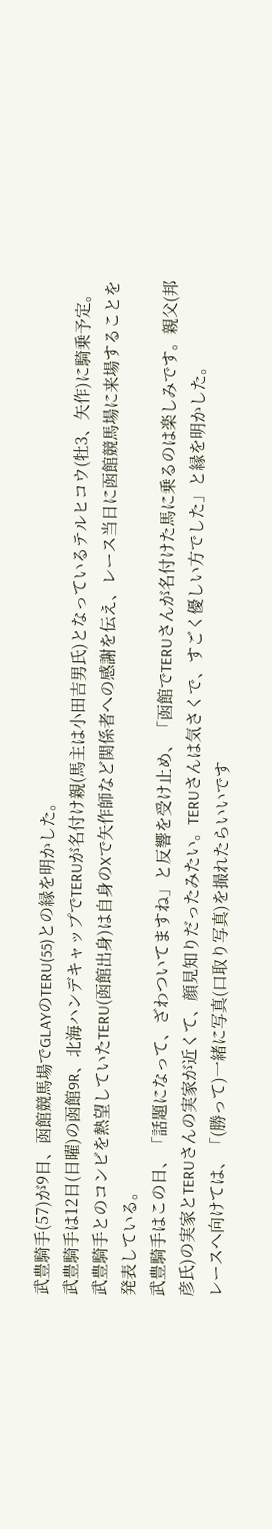武豊騎手(57)が9日、函館競馬場でGLAYのTERU(55)との縁を明かした。
武豊騎手は12日(日曜)の函館9R、北海ハンデキャップでTERUが名付け親(馬主は小田吉男氏)となっているテルヒコウ(牡3、矢作)に騎乗予定。武豊騎手とのコンビを熱望していたTERU(函館出身)は自身のXで矢作師など関係者への感謝を伝え、レース当日に函館競馬場に来場することを発表している。
武豊騎手はこの日、「話題になって、ざわついてますね」と反響を受け止め、「函館でTERUさんが名付けた馬に乗るのは楽しみです。親父(邦彦氏)の実家とTERUさんの実家が近くて、顔見知りだったみたい。TERUさんは気さくで、すごく優しい方でした」と縁を明かした。
レースへ向けては、「(勝って)一緒に写真(口取り写真)を撮れたらいいです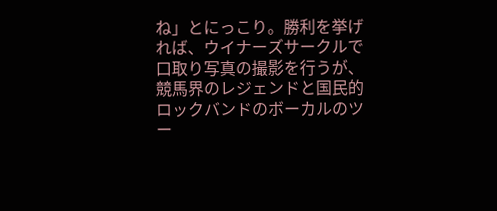ね」とにっこり。勝利を挙げれば、ウイナーズサークルで口取り写真の撮影を行うが、競馬界のレジェンドと国民的ロックバンドのボーカルのツー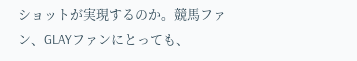ショットが実現するのか。競馬ファン、GLAYファンにとっても、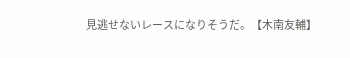見逃せないレースになりそうだ。【木南友輔】